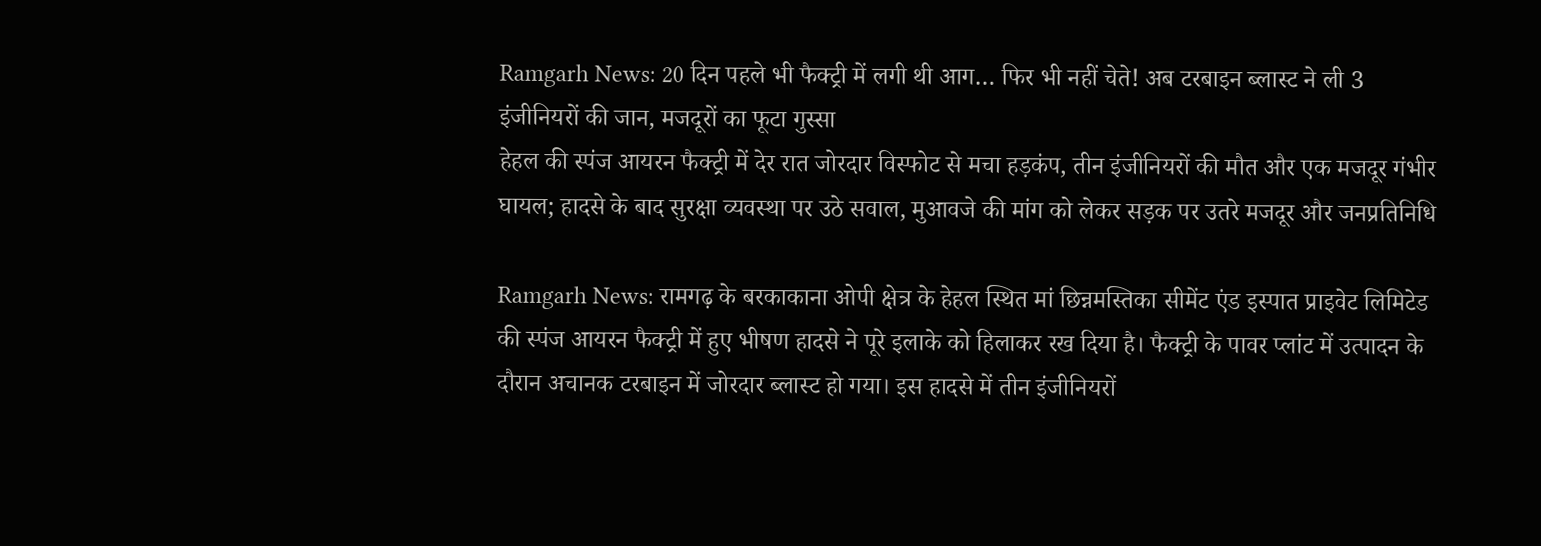Ramgarh News: 20 दिन पहले भी फैक्ट्री में लगी थी आग… फिर भी नहीं चेते! अब टरबाइन ब्लास्ट ने ली 3 इंजीनियरों की जान, मजदूरों का फूटा गुस्सा
हेहल की स्पंज आयरन फैक्ट्री में देर रात जोरदार विस्फोट से मचा हड़कंप, तीन इंजीनियरों की मौत और एक मजदूर गंभीर घायल; हादसे के बाद सुरक्षा व्यवस्था पर उठे सवाल, मुआवजे की मांग को लेकर सड़क पर उतरे मजदूर और जनप्रतिनिधि

Ramgarh News: रामगढ़ के बरकाकाना ओपी क्षेत्र के हेहल स्थित मां छिन्नमस्तिका सीमेंट एंड इस्पात प्राइवेट लिमिटेड की स्पंज आयरन फैक्ट्री में हुए भीषण हादसे ने पूरे इलाके को हिलाकर रख दिया है। फैक्ट्री के पावर प्लांट में उत्पादन के दौरान अचानक टरबाइन में जोरदार ब्लास्ट हो गया। इस हादसे में तीन इंजीनियरों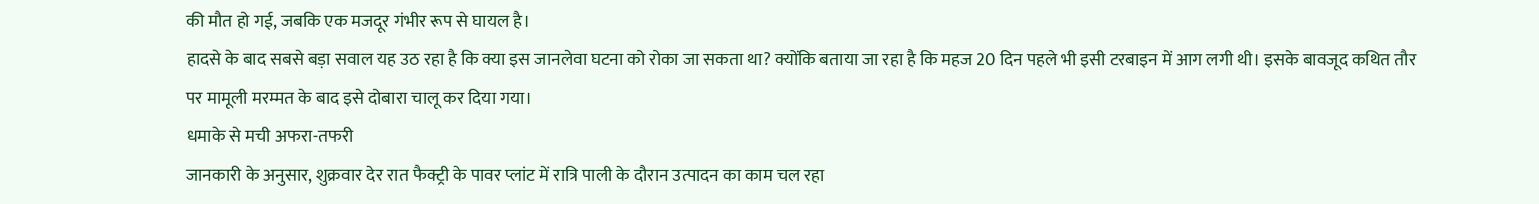की मौत हो गई, जबकि एक मजदूर गंभीर रूप से घायल है।
हादसे के बाद सबसे बड़ा सवाल यह उठ रहा है कि क्या इस जानलेवा घटना को रोका जा सकता था? क्योंकि बताया जा रहा है कि महज 20 दिन पहले भी इसी टरबाइन में आग लगी थी। इसके बावजूद कथित तौर पर मामूली मरम्मत के बाद इसे दोबारा चालू कर दिया गया।
धमाके से मची अफरा-तफरी
जानकारी के अनुसार, शुक्रवार देर रात फैक्ट्री के पावर प्लांट में रात्रि पाली के दौरान उत्पादन का काम चल रहा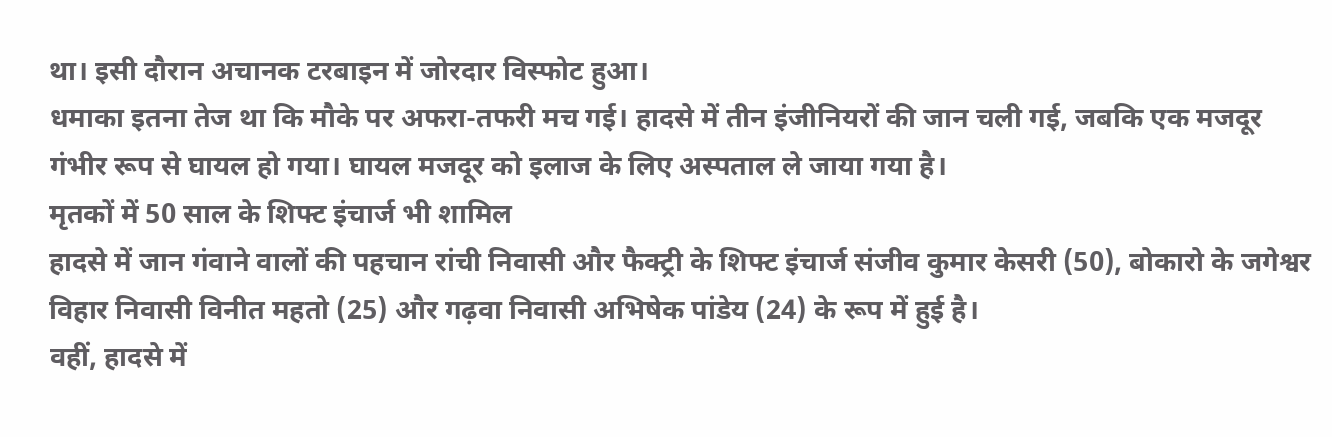था। इसी दौरान अचानक टरबाइन में जोरदार विस्फोट हुआ।
धमाका इतना तेज था कि मौके पर अफरा-तफरी मच गई। हादसे में तीन इंजीनियरों की जान चली गई, जबकि एक मजदूर गंभीर रूप से घायल हो गया। घायल मजदूर को इलाज के लिए अस्पताल ले जाया गया है।
मृतकों में 50 साल के शिफ्ट इंचार्ज भी शामिल
हादसे में जान गंवाने वालों की पहचान रांची निवासी और फैक्ट्री के शिफ्ट इंचार्ज संजीव कुमार केसरी (50), बोकारो के जगेश्वर विहार निवासी विनीत महतो (25) और गढ़वा निवासी अभिषेक पांडेय (24) के रूप में हुई है।
वहीं, हादसे में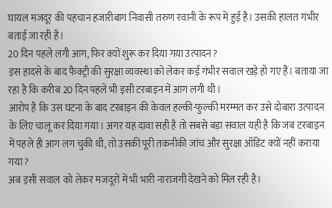घायल मजदूर की पहचान हजारीबाग निवासी तरुण रवानी के रूप में हुई है। उसकी हालत गंभीर बताई जा रही है।
20 दिन पहले लगी आग, फिर क्यों शुरू कर दिया गया उत्पादन?
इस हादसे के बाद फैक्ट्री की सुरक्षा व्यवस्था को लेकर कई गंभीर सवाल खड़े हो गए हैं। बताया जा रहा है कि करीब 20 दिन पहले भी इसी टरबाइन में आग लगी थी।
आरोप है कि उस घटना के बाद टरबाइन की केवल हल्की-फुल्की मरम्मत कर उसे दोबारा उत्पादन के लिए चालू कर दिया गया। अगर यह दावा सही है तो सबसे बड़ा सवाल यही है कि जब टरबाइन में पहले ही आग लग चुकी थी, तो उसकी पूरी तकनीकी जांच और सुरक्षा ऑडिट क्यों नहीं कराया गया?
अब इसी सवाल को लेकर मजदूरों में भी भारी नाराजगी देखने को मिल रही है।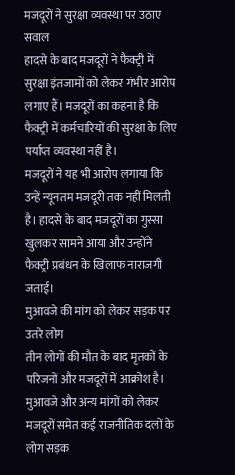मजदूरों ने सुरक्षा व्यवस्था पर उठाए सवाल
हादसे के बाद मजदूरों ने फैक्ट्री में सुरक्षा इंतजामों को लेकर गंभीर आरोप लगाए हैं। मजदूरों का कहना है कि फैक्ट्री में कर्मचारियों की सुरक्षा के लिए पर्याप्त व्यवस्था नहीं है।
मजदूरों ने यह भी आरोप लगाया कि उन्हें न्यूनतम मजदूरी तक नहीं मिलती है। हादसे के बाद मजदूरों का गुस्सा खुलकर सामने आया और उन्होंने फैक्ट्री प्रबंधन के खिलाफ नाराजगी जताई।
मुआवजे की मांग को लेकर सड़क पर उतरे लोग
तीन लोगों की मौत के बाद मृतकों के परिजनों और मजदूरों में आक्रोश है। मुआवजे और अन्य मांगों को लेकर मजदूरों समेत कई राजनीतिक दलों के लोग सड़क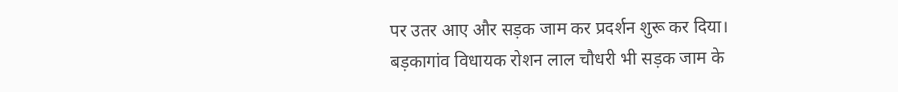पर उतर आए और सड़क जाम कर प्रदर्शन शुरू कर दिया।
बड़कागांव विधायक रोशन लाल चौधरी भी सड़क जाम के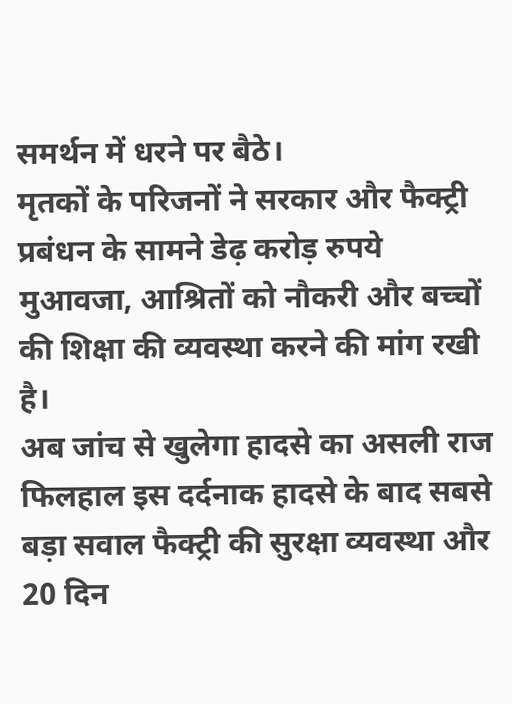समर्थन में धरने पर बैठे।
मृतकों के परिजनों ने सरकार और फैक्ट्री प्रबंधन के सामने डेढ़ करोड़ रुपये मुआवजा, आश्रितों को नौकरी और बच्चों की शिक्षा की व्यवस्था करने की मांग रखी है।
अब जांच से खुलेगा हादसे का असली राज
फिलहाल इस दर्दनाक हादसे के बाद सबसे बड़ा सवाल फैक्ट्री की सुरक्षा व्यवस्था और 20 दिन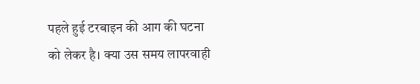पहले हुई टरबाइन की आग की घटना को लेकर है। क्या उस समय लापरवाही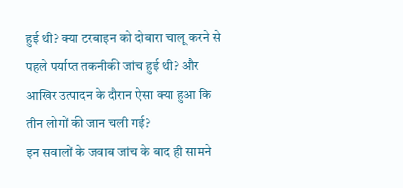हुई थी? क्या टरबाइन को दोबारा चालू करने से पहले पर्याप्त तकनीकी जांच हुई थी? और आखिर उत्पादन के दौरान ऐसा क्या हुआ कि तीन लोगों की जान चली गई?
इन सवालों के जवाब जांच के बाद ही सामने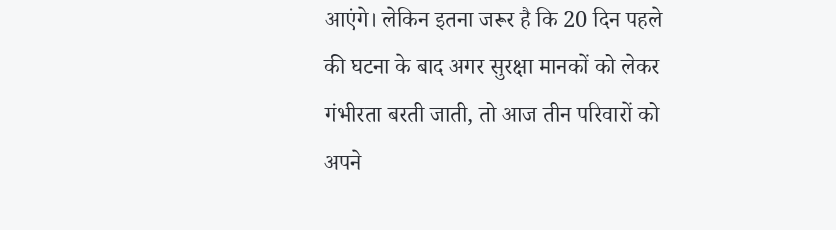आएंगे। लेकिन इतना जरूर है कि 20 दिन पहले की घटना के बाद अगर सुरक्षा मानकों को लेकर गंभीरता बरती जाती, तो आज तीन परिवारों को अपने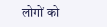लोगों को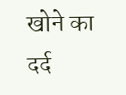खोने का दर्द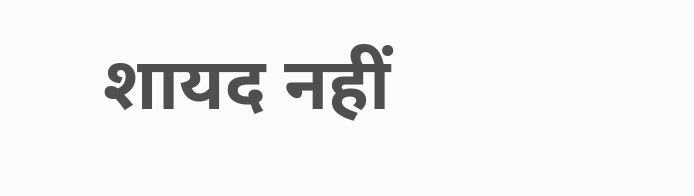शायद नहीं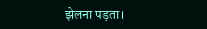झेलना पड़ता।